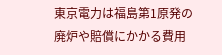東京電力は福島第1原発の廃炉や賠償にかかる費用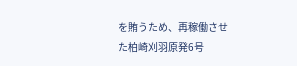を賄うため、再稼働させた柏崎刈羽原発6号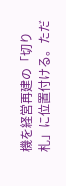機を経営再建の「切り札」に位置付ける。ただ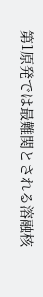第1原発では最難関とされる溶融核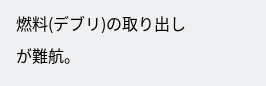燃料(デブリ)の取り出しが難航。